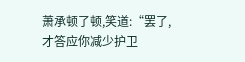萧承顿了顿,笑道:“罢了,才答应你减少护卫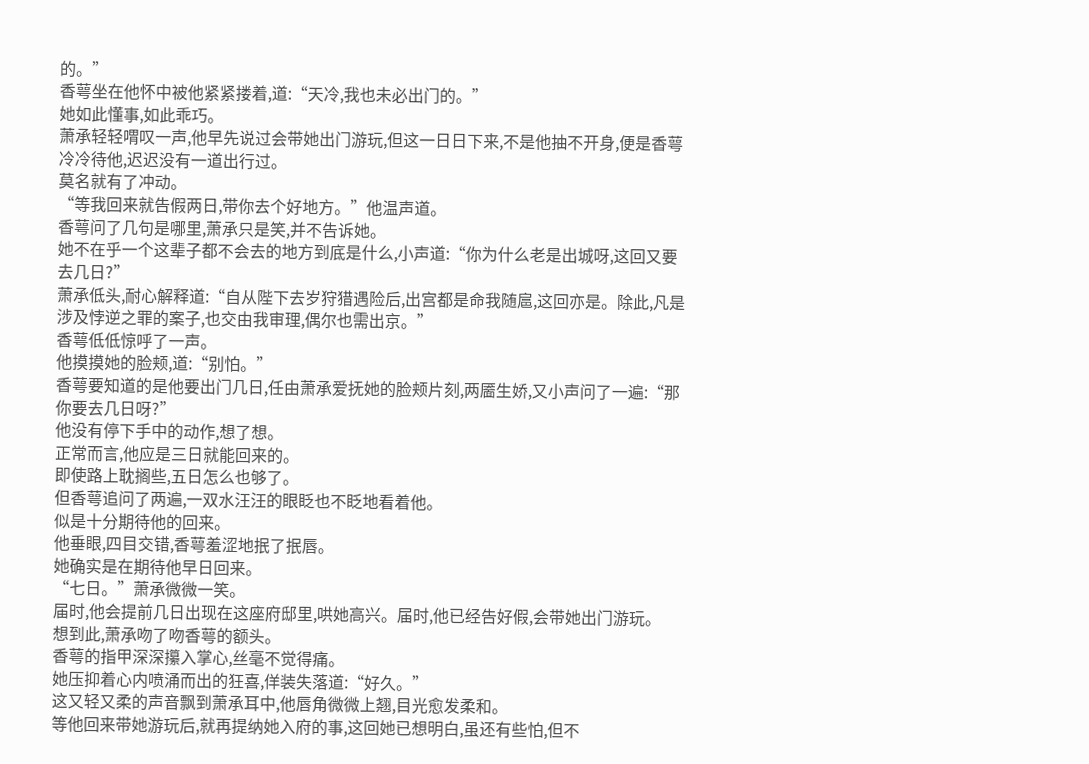的。”
香萼坐在他怀中被他紧紧搂着,道:“天冷,我也未必出门的。”
她如此懂事,如此乖巧。
萧承轻轻喟叹一声,他早先说过会带她出门游玩,但这一日日下来,不是他抽不开身,便是香萼冷冷待他,迟迟没有一道出行过。
莫名就有了冲动。
“等我回来就告假两日,带你去个好地方。”他温声道。
香萼问了几句是哪里,萧承只是笑,并不告诉她。
她不在乎一个这辈子都不会去的地方到底是什么,小声道:“你为什么老是出城呀,这回又要去几日?”
萧承低头,耐心解释道:“自从陛下去岁狩猎遇险后,出宫都是命我随扈,这回亦是。除此,凡是涉及悖逆之罪的案子,也交由我审理,偶尔也需出京。”
香萼低低惊呼了一声。
他摸摸她的脸颊,道:“别怕。”
香萼要知道的是他要出门几日,任由萧承爱抚她的脸颊片刻,两靥生娇,又小声问了一遍:“那你要去几日呀?”
他没有停下手中的动作,想了想。
正常而言,他应是三日就能回来的。
即使路上耽搁些,五日怎么也够了。
但香萼追问了两遍,一双水汪汪的眼眨也不眨地看着他。
似是十分期待他的回来。
他垂眼,四目交错,香萼羞涩地抿了抿唇。
她确实是在期待他早日回来。
“七日。”萧承微微一笑。
届时,他会提前几日出现在这座府邸里,哄她高兴。届时,他已经告好假,会带她出门游玩。
想到此,萧承吻了吻香萼的额头。
香萼的指甲深深攥入掌心,丝毫不觉得痛。
她压抑着心内喷涌而出的狂喜,佯装失落道:“好久。”
这又轻又柔的声音飘到萧承耳中,他唇角微微上翘,目光愈发柔和。
等他回来带她游玩后,就再提纳她入府的事,这回她已想明白,虽还有些怕,但不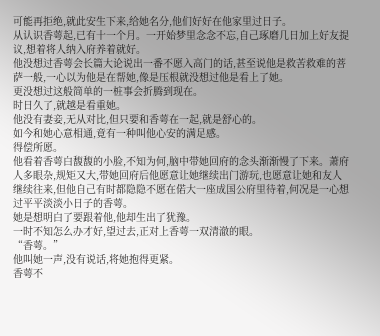可能再拒绝,就此安生下来,给她名分,他们好好在他家里过日子。
从认识香萼起,已有十一个月。一开始梦里念念不忘,自己琢磨几日加上好友提议,想着将人纳入府养着就好。
他没想过香萼会长篇大论说出一番不愿入高门的话,甚至说他是救苦救难的菩萨一般,一心以为他是在帮她,像是压根就没想过他是看上了她。
更没想过这般简单的一桩事会折腾到现在。
时日久了,就越是看重她。
他没有妻妾,无从对比,但只要和香萼在一起,就是舒心的。
如今和她心意相通,竟有一种叫他心安的满足感。
得偿所愿。
他看着香萼白馥馥的小脸,不知为何,脑中带她回府的念头渐渐慢了下来。萧府人多眼杂,规矩又大,带她回府后他愿意让她继续出门游玩,也愿意让她和友人继续往来,但他自己有时都隐隐不愿在偌大一座成国公府里待着,何况是一心想过平平淡淡小日子的香萼。
她是想明白了要跟着他,他却生出了犹豫。
一时不知怎么办才好,望过去,正对上香萼一双清澈的眼。
“香萼。”
他叫她一声,没有说话,将她抱得更紧。
香萼不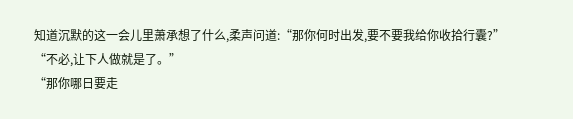知道沉默的这一会儿里萧承想了什么,柔声问道:“那你何时出发,要不要我给你收拾行囊?”
“不必,让下人做就是了。”
“那你哪日要走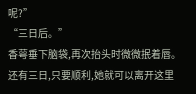呢?”
“三日后。”
香萼垂下脑袋,再次抬头时微微抿着唇。
还有三日,只要顺利,她就可以离开这里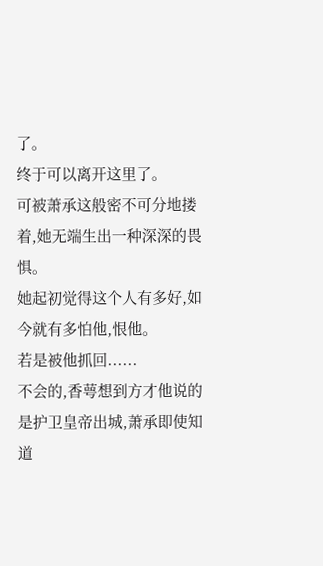了。
终于可以离开这里了。
可被萧承这般密不可分地搂着,她无端生出一种深深的畏惧。
她起初觉得这个人有多好,如今就有多怕他,恨他。
若是被他抓回......
不会的,香萼想到方才他说的是护卫皇帝出城,萧承即使知道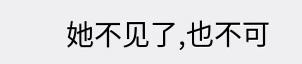她不见了,也不可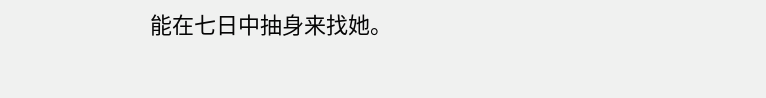能在七日中抽身来找她。